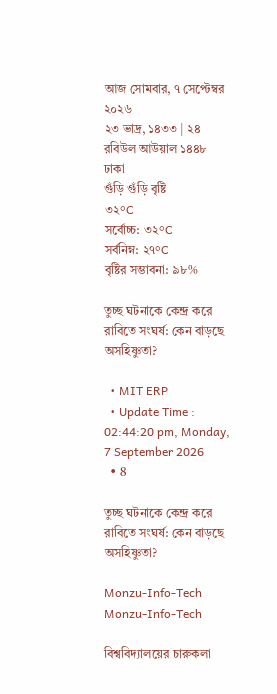আজ সোমবার, ৭ সেপ্টেম্বর ২০২৬
২৩ ভাদ্র, ১৪৩৩ | ২৪ রবিউল আউয়াল ১৪৪৮
ঢাকা
গুঁড়ি গুঁড়ি বৃষ্টি
৩২°C
সর্বোচ্চ: ৩২°C
সর্বনিম্ন: ২৭°C
বৃষ্টির সম্ভাবনা: ৯৮%

তুচ্ছ ঘটনাকে কেন্দ্র করে রাবিতে সংঘর্ষ: কেন বাড়ছে অসহিষ্ণুতা?

  • MIT ERP
  • Update Time : 02:44:20 pm, Monday, 7 September 2026
  • 8

তুচ্ছ ঘটনাকে কেন্দ্র করে রাবিতে সংঘর্ষ: কেন বাড়ছে অসহিষ্ণুতা?

Monzu-Info-Tech
Monzu-Info-Tech

বিশ্ববিদ্যালয়ের চারুকলা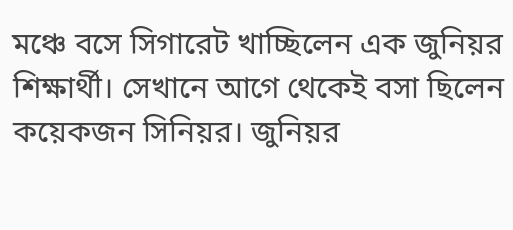মঞ্চে বসে সিগারেট খাচ্ছিলেন এক জুনিয়র শিক্ষার্থী। সেখানে আগে থেকেই বসা ছিলেন কয়েকজন সিনিয়র। জুনিয়র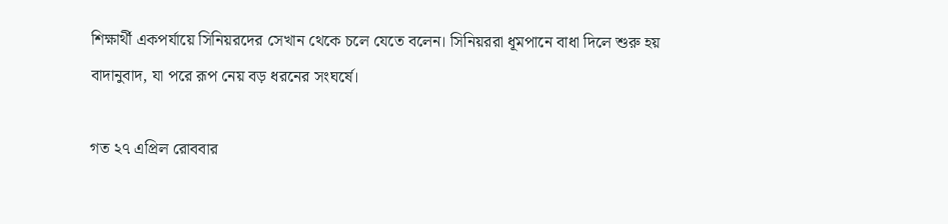শিক্ষার্থী একপর্যায়ে সিনিয়রদের সেখান থেকে চলে যেতে বলেন। সিনিয়ররা ধূমপানে বাধা দিলে শুরু হয় বাদানুবাদ, যা পরে রূপ নেয় বড় ধরনের সংঘর্ষে।

গত ২৭ এপ্রিল রোববার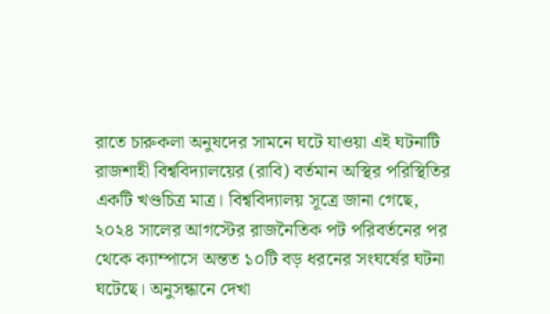রাতে চারুকলা অনুষদের সামনে ঘটে যাওয়া এই ঘটনাটি রাজশাহী বিশ্ববিদ্যালয়ের (রাবি) বর্তমান অস্থির পরিস্থিতির একটি খণ্ডচিত্র মাত্র। বিশ্ববিদ্যালয় সূত্রে জানা গেছে, ২০২৪ সালের আগস্টের রাজনৈতিক পট পরিবর্তনের পর থেকে ক্যাম্পাসে অন্তত ১০টি বড় ধরনের সংঘর্ষের ঘটনা ঘটেছে। অনুসন্ধানে দেখা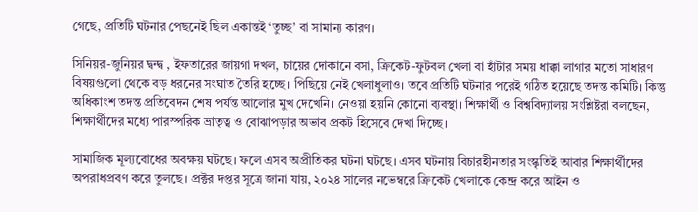গেছে, প্রতিটি ঘটনার পেছনেই ছিল একান্তই ‘তুচ্ছ’ বা সামান্য কারণ।

সিনিয়র-জুনিয়র দ্বন্দ্ব , ইফতারের জায়গা দখল, চায়ের দোকানে বসা, ক্রিকেট-ফুটবল খেলা বা হাঁটার সময় ধাক্কা লাগার মতো সাধারণ বিষয়গুলো থেকে বড় ধরনের সংঘাত তৈরি হচ্ছে। পিছিয়ে নেই খেলাধুলাও। তবে প্রতিটি ঘটনার পরেই গঠিত হয়েছে তদন্ত কমিটি। কিন্তু অধিকাংশ তদন্ত প্রতিবেদন শেষ পর্যন্ত আলোর মুখ দেখেনি। নেওয়া হয়নি কোনো ব্যবস্থা। শিক্ষার্থী ও বিশ্ববিদ্যালয় সংশ্লিষ্টরা বলছেন, শিক্ষার্থীদের মধ্যে পারস্পরিক ভ্রাতৃত্ব ও বোঝাপড়ার অভাব প্রকট হিসেবে দেখা দিচ্ছে।

সামাজিক মূল্যবোধের অবক্ষয় ঘটছে। ফলে এসব অপ্রীতিকর ঘটনা ঘটছে। এসব ঘটনায় বিচারহীনতার সংস্কৃতিই আবার শিক্ষার্থীদের অপরাধপ্রবণ করে তুলছে। প্রক্টর দপ্তর সূত্রে জানা যায়, ২০২৪ সালের নভেম্বরে ক্রিকেট খেলাকে কেন্দ্র করে আইন ও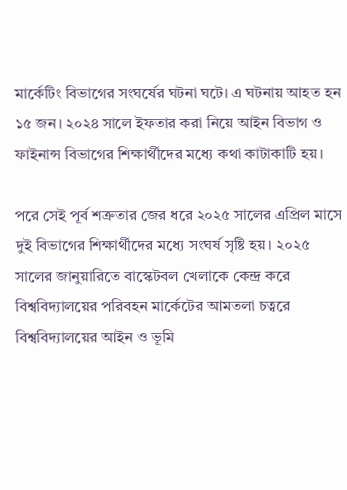মার্কেটিং বিভাগের সংঘর্ষের ঘটনা ঘটে। এ ঘটনায় আহত হন ১৫ জন। ২০২৪ সালে ইফতার করা নিয়ে আইন বিভাগ ও ফাইনান্স বিভাগের শিক্ষার্থীদের মধ্যে কথা কাটাকাটি হয়।

পরে সেই পূর্ব শত্রুতার জের ধরে ২০২৫ সালের এপ্রিল মাসে দুই বিভাগের শিক্ষার্থীদের মধ্যে সংঘর্ষ সৃষ্টি হয়। ২০২৫ সালের জানুয়ারিতে বাস্কেটবল খেলাকে কেন্দ্র করে বিশ্ববিদ্যালয়ের পরিবহন মার্কেটের আমতলা চত্বরে বিশ্ববিদ্যালয়ের আইন ও ভূমি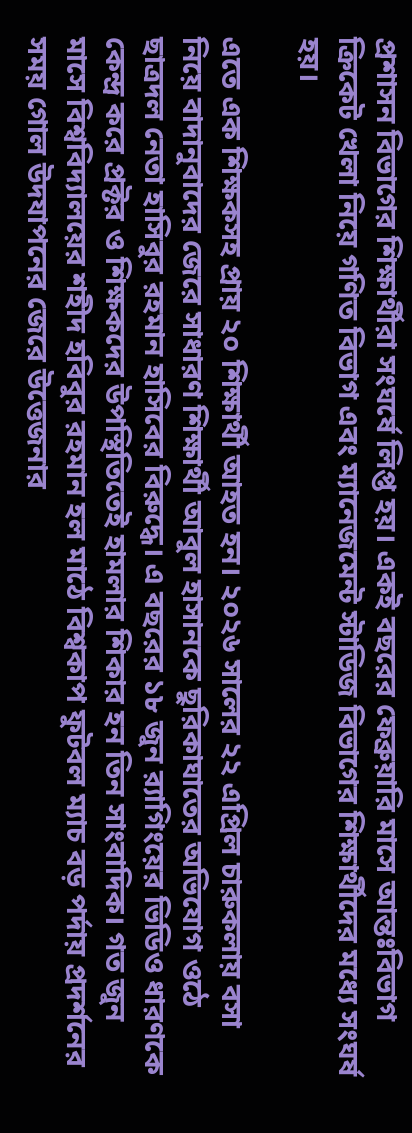প্রশাসন বিভাগের শিক্ষার্থীরা সংঘর্ষে লিপ্ত হয়। একই বছরের ফেব্রুয়ারি মাসে আন্তঃবিভাগ ক্রিকেট খেলা নিয়ে গণিত বিভাগ এবং ম্যানেজমেন্ট স্টাডিজ বিভাগের শিক্ষার্থীদের মধ্যে সংঘর্ষ হয়।

এতে এক শিক্ষকসহ প্রায় ২০ শিক্ষার্থী আহত হন। ২০২৬ সালের ২২ এপ্রিল চারুকলায় বসা নিয়ে বাদানুবাদের জেরে সাধারণ শিক্ষার্থী আবুল হাসানকে ছুরিকাঘাতের অভিযোগ ওঠে ছাত্রদল নেতা হাসিবুর রহমান হাসিবের বিরুদ্ধে। এ বছরের ১৮ জুন র‍্যাগিংয়ের ভিডিও ধারণকে কেন্দ্র করে প্রক্টর ও শিক্ষকদের উপস্থিতিতেই হামলার শিকার হন তিন সাংবাদিক। গত জুন মাসে বিশ্ববিদ্যালয়ের শহীদ হবিবুর রহমান হল মাঠে বিশ্বকাপ ফুটবল ম্যাচ বড় পর্দায় প্রদর্শনের সময় গোল উদযাপনের জেরে উত্তেজনার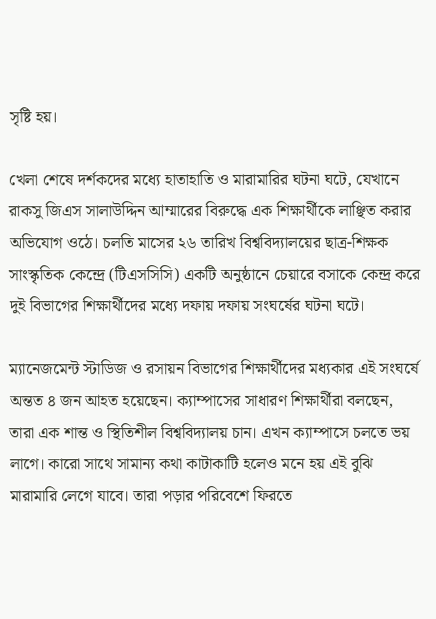সৃষ্টি হয়।

খেলা শেষে দর্শকদের মধ্যে হাতাহাতি ও মারামারির ঘটনা ঘটে, যেখানে রাকসু জিএস সালাউদ্দিন আম্মারের বিরুদ্ধে এক শিক্ষার্থীকে লাঞ্ছিত করার অভিযোগ ওঠে। চলতি মাসের ২৬ তারিখ বিশ্ববিদ্যালয়ের ছাত্র-শিক্ষক সাংস্কৃতিক কেন্দ্রে (টিএসসিসি) একটি অনুষ্ঠানে চেয়ারে বসাকে কেন্দ্র করে দুই বিভাগের শিক্ষার্থীদের মধ্যে দফায় দফায় সংঘর্ষের ঘটনা ঘটে।

ম্যানেজমেন্ট স্টাডিজ ও রসায়ন বিভাগের শিক্ষার্থীদের মধ্যকার এই সংঘর্ষে অন্তত ৪ জন আহত হয়েছেন। ক্যাম্পাসের সাধারণ শিক্ষার্থীরা বলছেন, তারা এক শান্ত ও স্থিতিশীল বিশ্ববিদ্যালয় চান। এখন ক্যাম্পাসে চলতে ভয় লাগে। কারো সাথে সামান্য কথা কাটাকাটি হলেও মনে হয় এই বুঝি মারামারি লেগে যাবে। তারা পড়ার পরিবেশে ফিরতে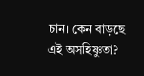চান। কেন বাড়ছে এই অসহিষ্ণুতা?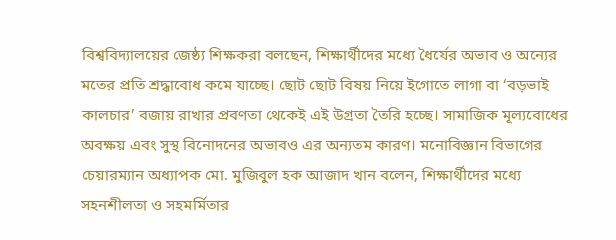বিশ্ববিদ্যালয়ের জেষ্ঠ্য শিক্ষকরা বলছেন, শিক্ষার্থীদের মধ্যে ধৈর্যের অভাব ও অন্যের মতের প্রতি শ্রদ্ধাবোধ কমে যাচ্ছে। ছোট ছোট বিষয় নিয়ে ইগোতে লাগা বা ‘বড়ভাই কালচার’ বজায় রাখার প্রবণতা থেকেই এই উগ্রতা তৈরি হচ্ছে। সামাজিক মূল্যবোধের অবক্ষয় এবং সুস্থ বিনোদনের অভাবও এর অন্যতম কারণ। মনোবিজ্ঞান বিভাগের চেয়ারম্যান অধ্যাপক মো. মুজিবুল হক আজাদ খান বলেন, শিক্ষার্থীদের মধ্যে সহনশীলতা ও সহমর্মিতার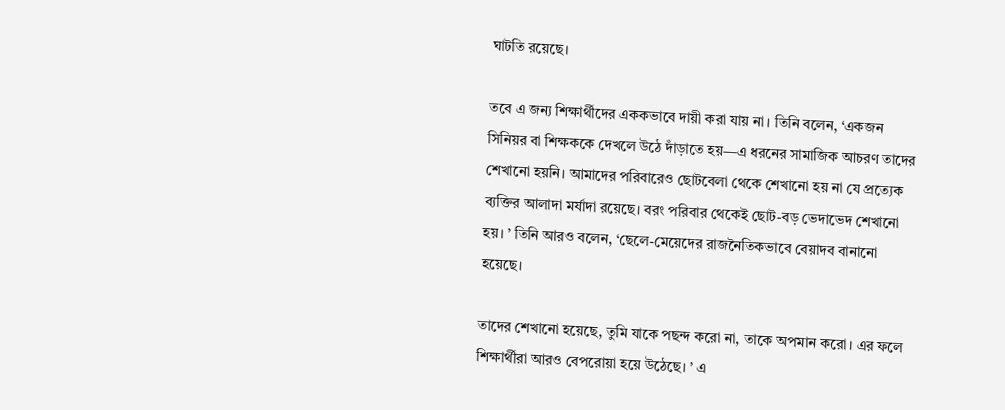ঘাটতি রয়েছে।

তবে এ জন্য শিক্ষার্থীদের এককভাবে দায়ী করা যায় না। তিনি বলেন, ‘একজন সিনিয়র বা শিক্ষককে দেখলে উঠে দাঁড়াতে হয়—এ ধরনের সামাজিক আচরণ তাদের শেখানো হয়নি। আমাদের পরিবারেও ছোটবেলা থেকে শেখানো হয় না যে প্রত্যেক ব্যক্তির আলাদা মর্যাদা রয়েছে। বরং পরিবার থেকেই ছোট-বড় ভেদাভেদ শেখানো হয়। ’ তিনি আরও বলেন, ‘ছেলে-মেয়েদের রাজনৈতিকভাবে বেয়াদব বানানো হয়েছে।

তাদের শেখানো হয়েছে, তুমি যাকে পছন্দ করো না, তাকে অপমান করো। এর ফলে শিক্ষার্থীরা আরও বেপরোয়া হয়ে উঠেছে। ’ এ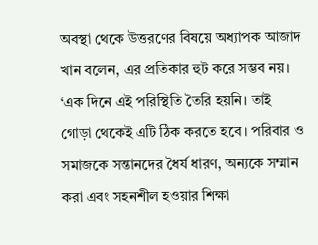অবস্থা থেকে উত্তরণের বিষয়ে অধ্যাপক আজাদ খান বলেন, এর প্রতিকার হুট করে সম্ভব নয়। ‘এক দিনে এই পরিস্থিতি তৈরি হয়নি। তাই গোড়া থেকেই এটি ঠিক করতে হবে। পরিবার ও সমাজকে সন্তানদের ধৈর্য ধারণ, অন্যকে সম্মান করা এবং সহনশীল হওয়ার শিক্ষা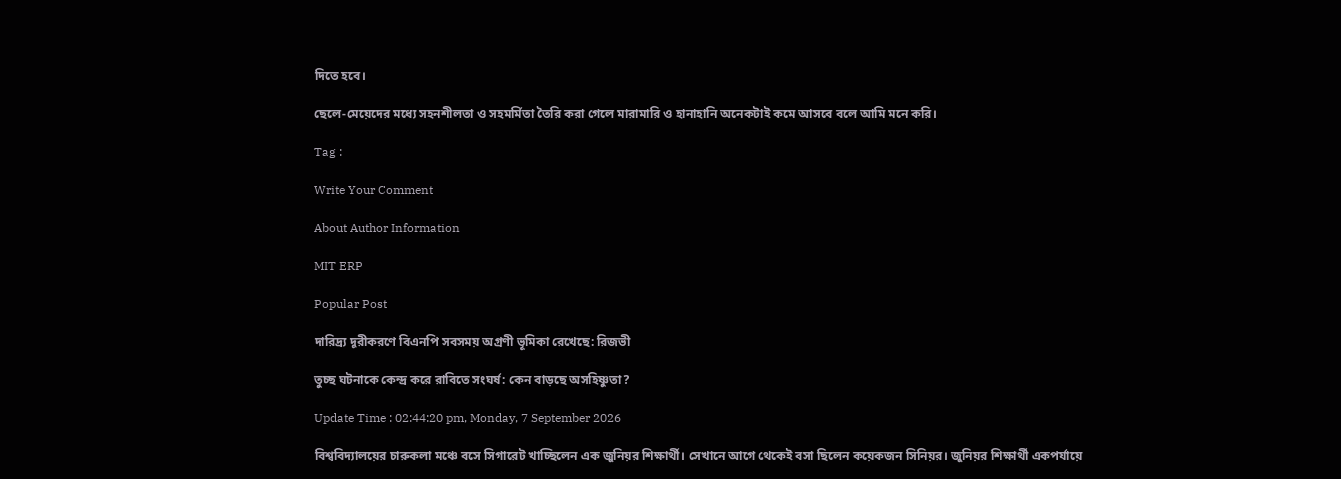দিতে হবে।

ছেলে-মেয়েদের মধ্যে সহনশীলতা ও সহমর্মিতা তৈরি করা গেলে মারামারি ও হানাহানি অনেকটাই কমে আসবে বলে আমি মনে করি।

Tag :

Write Your Comment

About Author Information

MIT ERP

Popular Post

দারিদ্র্য দূরীকরণে বিএনপি সবসময় অগ্রণী ভূমিকা রেখেছে: রিজভী

তুচ্ছ ঘটনাকে কেন্দ্র করে রাবিতে সংঘর্ষ: কেন বাড়ছে অসহিষ্ণুতা?

Update Time : 02:44:20 pm, Monday, 7 September 2026

বিশ্ববিদ্যালয়ের চারুকলা মঞ্চে বসে সিগারেট খাচ্ছিলেন এক জুনিয়র শিক্ষার্থী। সেখানে আগে থেকেই বসা ছিলেন কয়েকজন সিনিয়র। জুনিয়র শিক্ষার্থী একপর্যায়ে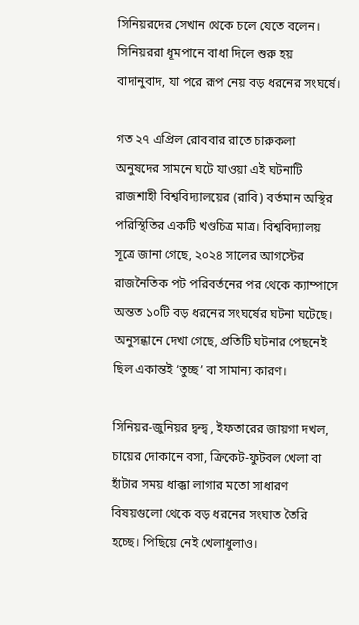সিনিয়রদের সেখান থেকে চলে যেতে বলেন। সিনিয়ররা ধূমপানে বাধা দিলে শুরু হয় বাদানুবাদ, যা পরে রূপ নেয় বড় ধরনের সংঘর্ষে।

গত ২৭ এপ্রিল রোববার রাতে চারুকলা অনুষদের সামনে ঘটে যাওয়া এই ঘটনাটি রাজশাহী বিশ্ববিদ্যালয়ের (রাবি) বর্তমান অস্থির পরিস্থিতির একটি খণ্ডচিত্র মাত্র। বিশ্ববিদ্যালয় সূত্রে জানা গেছে, ২০২৪ সালের আগস্টের রাজনৈতিক পট পরিবর্তনের পর থেকে ক্যাম্পাসে অন্তত ১০টি বড় ধরনের সংঘর্ষের ঘটনা ঘটেছে। অনুসন্ধানে দেখা গেছে, প্রতিটি ঘটনার পেছনেই ছিল একান্তই ‘তুচ্ছ’ বা সামান্য কারণ।

সিনিয়র-জুনিয়র দ্বন্দ্ব , ইফতারের জায়গা দখল, চায়ের দোকানে বসা, ক্রিকেট-ফুটবল খেলা বা হাঁটার সময় ধাক্কা লাগার মতো সাধারণ বিষয়গুলো থেকে বড় ধরনের সংঘাত তৈরি হচ্ছে। পিছিয়ে নেই খেলাধুলাও।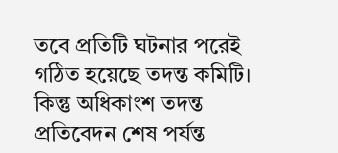তবে প্রতিটি ঘটনার পরেই গঠিত হয়েছে তদন্ত কমিটি। কিন্তু অধিকাংশ তদন্ত প্রতিবেদন শেষ পর্যন্ত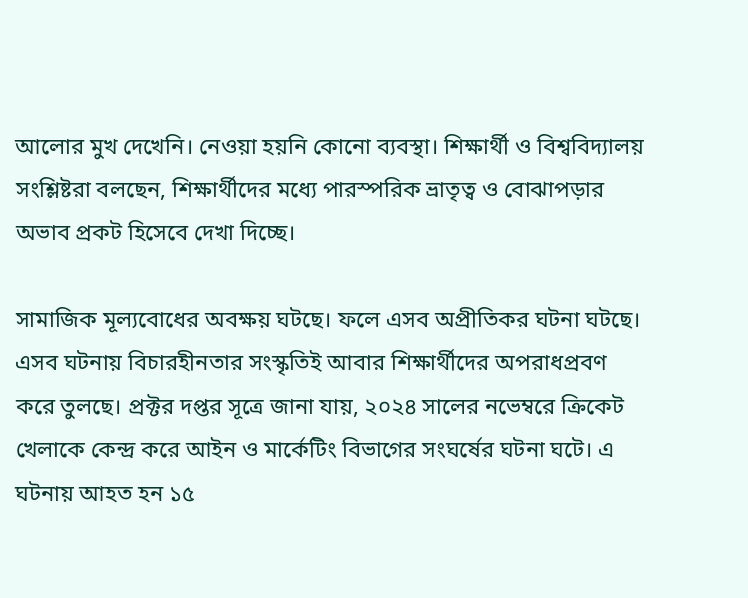আলোর মুখ দেখেনি। নেওয়া হয়নি কোনো ব্যবস্থা। শিক্ষার্থী ও বিশ্ববিদ্যালয় সংশ্লিষ্টরা বলছেন, শিক্ষার্থীদের মধ্যে পারস্পরিক ভ্রাতৃত্ব ও বোঝাপড়ার অভাব প্রকট হিসেবে দেখা দিচ্ছে।

সামাজিক মূল্যবোধের অবক্ষয় ঘটছে। ফলে এসব অপ্রীতিকর ঘটনা ঘটছে। এসব ঘটনায় বিচারহীনতার সংস্কৃতিই আবার শিক্ষার্থীদের অপরাধপ্রবণ করে তুলছে। প্রক্টর দপ্তর সূত্রে জানা যায়, ২০২৪ সালের নভেম্বরে ক্রিকেট খেলাকে কেন্দ্র করে আইন ও মার্কেটিং বিভাগের সংঘর্ষের ঘটনা ঘটে। এ ঘটনায় আহত হন ১৫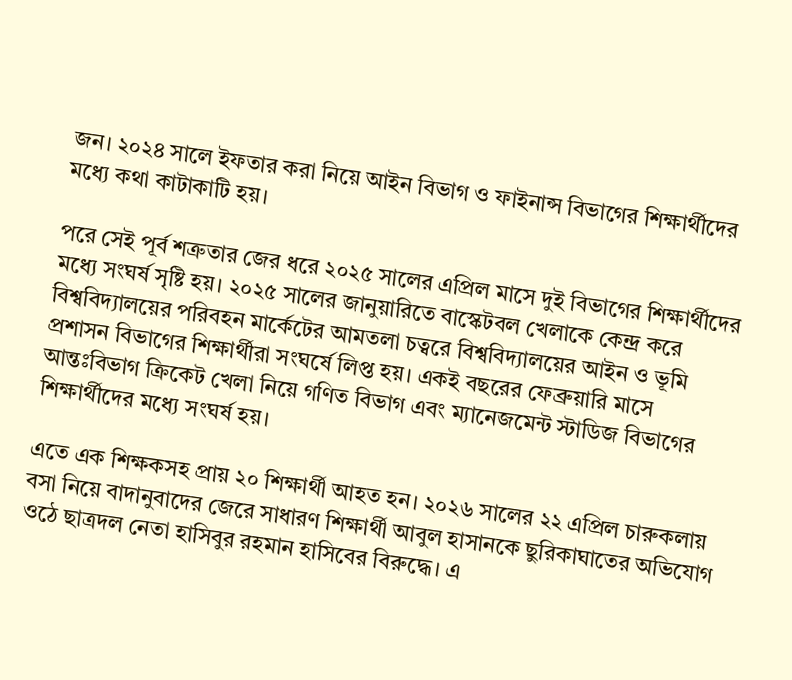জন। ২০২৪ সালে ইফতার করা নিয়ে আইন বিভাগ ও ফাইনান্স বিভাগের শিক্ষার্থীদের মধ্যে কথা কাটাকাটি হয়।

পরে সেই পূর্ব শত্রুতার জের ধরে ২০২৫ সালের এপ্রিল মাসে দুই বিভাগের শিক্ষার্থীদের মধ্যে সংঘর্ষ সৃষ্টি হয়। ২০২৫ সালের জানুয়ারিতে বাস্কেটবল খেলাকে কেন্দ্র করে বিশ্ববিদ্যালয়ের পরিবহন মার্কেটের আমতলা চত্বরে বিশ্ববিদ্যালয়ের আইন ও ভূমি প্রশাসন বিভাগের শিক্ষার্থীরা সংঘর্ষে লিপ্ত হয়। একই বছরের ফেব্রুয়ারি মাসে আন্তঃবিভাগ ক্রিকেট খেলা নিয়ে গণিত বিভাগ এবং ম্যানেজমেন্ট স্টাডিজ বিভাগের শিক্ষার্থীদের মধ্যে সংঘর্ষ হয়।

এতে এক শিক্ষকসহ প্রায় ২০ শিক্ষার্থী আহত হন। ২০২৬ সালের ২২ এপ্রিল চারুকলায় বসা নিয়ে বাদানুবাদের জেরে সাধারণ শিক্ষার্থী আবুল হাসানকে ছুরিকাঘাতের অভিযোগ ওঠে ছাত্রদল নেতা হাসিবুর রহমান হাসিবের বিরুদ্ধে। এ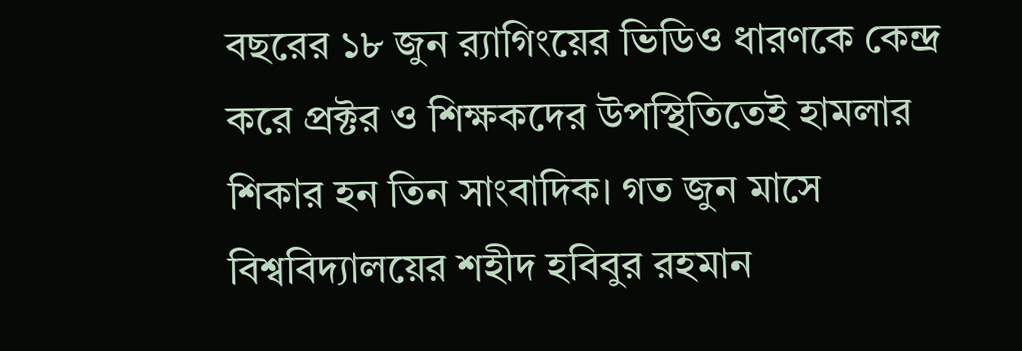বছরের ১৮ জুন র‍্যাগিংয়ের ভিডিও ধারণকে কেন্দ্র করে প্রক্টর ও শিক্ষকদের উপস্থিতিতেই হামলার শিকার হন তিন সাংবাদিক। গত জুন মাসে বিশ্ববিদ্যালয়ের শহীদ হবিবুর রহমান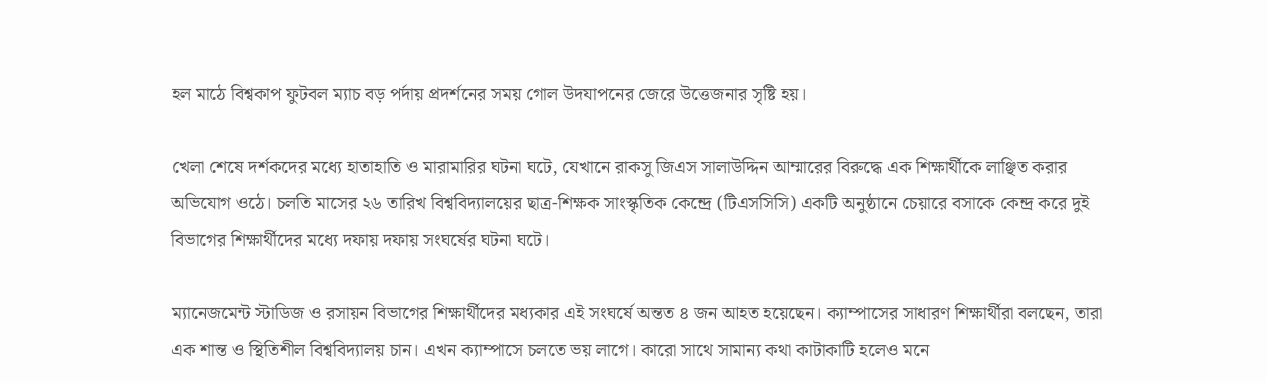হল মাঠে বিশ্বকাপ ফুটবল ম্যাচ বড় পর্দায় প্রদর্শনের সময় গোল উদযাপনের জেরে উত্তেজনার সৃষ্টি হয়।

খেলা শেষে দর্শকদের মধ্যে হাতাহাতি ও মারামারির ঘটনা ঘটে, যেখানে রাকসু জিএস সালাউদ্দিন আম্মারের বিরুদ্ধে এক শিক্ষার্থীকে লাঞ্ছিত করার অভিযোগ ওঠে। চলতি মাসের ২৬ তারিখ বিশ্ববিদ্যালয়ের ছাত্র-শিক্ষক সাংস্কৃতিক কেন্দ্রে (টিএসসিসি) একটি অনুষ্ঠানে চেয়ারে বসাকে কেন্দ্র করে দুই বিভাগের শিক্ষার্থীদের মধ্যে দফায় দফায় সংঘর্ষের ঘটনা ঘটে।

ম্যানেজমেন্ট স্টাডিজ ও রসায়ন বিভাগের শিক্ষার্থীদের মধ্যকার এই সংঘর্ষে অন্তত ৪ জন আহত হয়েছেন। ক্যাম্পাসের সাধারণ শিক্ষার্থীরা বলছেন, তারা এক শান্ত ও স্থিতিশীল বিশ্ববিদ্যালয় চান। এখন ক্যাম্পাসে চলতে ভয় লাগে। কারো সাথে সামান্য কথা কাটাকাটি হলেও মনে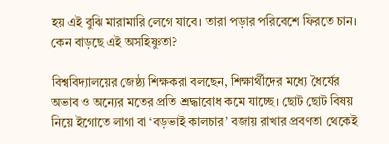হয় এই বুঝি মারামারি লেগে যাবে। তারা পড়ার পরিবেশে ফিরতে চান। কেন বাড়ছে এই অসহিষ্ণুতা?

বিশ্ববিদ্যালয়ের জেষ্ঠ্য শিক্ষকরা বলছেন, শিক্ষার্থীদের মধ্যে ধৈর্যের অভাব ও অন্যের মতের প্রতি শ্রদ্ধাবোধ কমে যাচ্ছে। ছোট ছোট বিষয় নিয়ে ইগোতে লাগা বা ‘বড়ভাই কালচার’ বজায় রাখার প্রবণতা থেকেই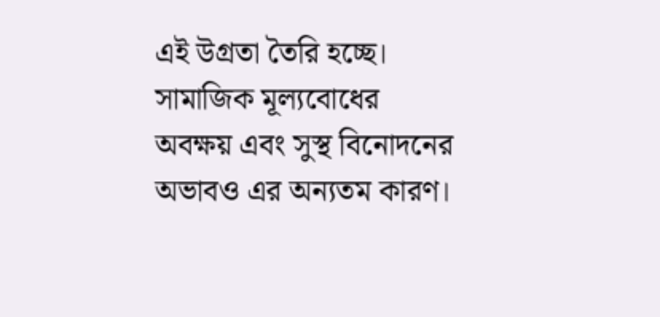এই উগ্রতা তৈরি হচ্ছে। সামাজিক মূল্যবোধের অবক্ষয় এবং সুস্থ বিনোদনের অভাবও এর অন্যতম কারণ।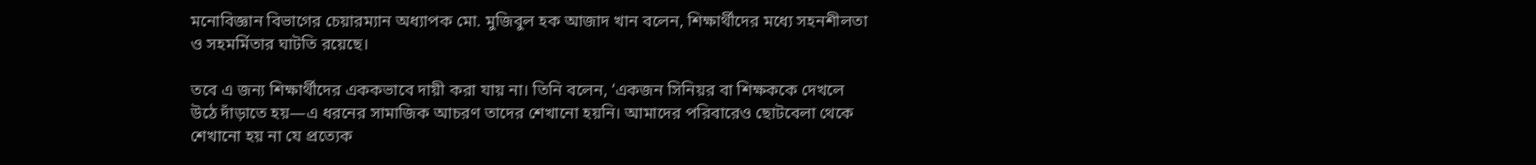মনোবিজ্ঞান বিভাগের চেয়ারম্যান অধ্যাপক মো. মুজিবুল হক আজাদ খান বলেন, শিক্ষার্থীদের মধ্যে সহনশীলতা ও সহমর্মিতার ঘাটতি রয়েছে।

তবে এ জন্য শিক্ষার্থীদের এককভাবে দায়ী করা যায় না। তিনি বলেন, ‘একজন সিনিয়র বা শিক্ষককে দেখলে উঠে দাঁড়াতে হয়—এ ধরনের সামাজিক আচরণ তাদের শেখানো হয়নি। আমাদের পরিবারেও ছোটবেলা থেকে শেখানো হয় না যে প্রত্যেক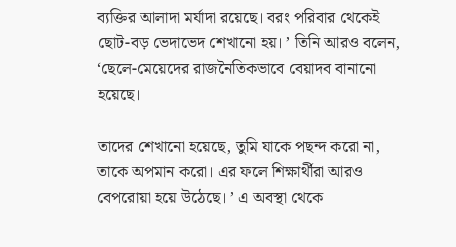ব্যক্তির আলাদা মর্যাদা রয়েছে। বরং পরিবার থেকেই ছোট-বড় ভেদাভেদ শেখানো হয়। ’ তিনি আরও বলেন, ‘ছেলে-মেয়েদের রাজনৈতিকভাবে বেয়াদব বানানো হয়েছে।

তাদের শেখানো হয়েছে, তুমি যাকে পছন্দ করো না, তাকে অপমান করো। এর ফলে শিক্ষার্থীরা আরও বেপরোয়া হয়ে উঠেছে। ’ এ অবস্থা থেকে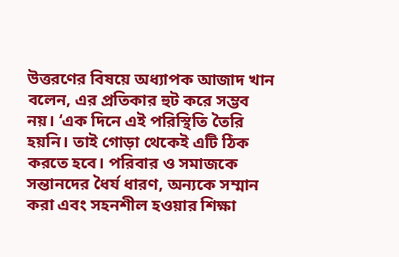উত্তরণের বিষয়ে অধ্যাপক আজাদ খান বলেন, এর প্রতিকার হুট করে সম্ভব নয়। ‘এক দিনে এই পরিস্থিতি তৈরি হয়নি। তাই গোড়া থেকেই এটি ঠিক করতে হবে। পরিবার ও সমাজকে সন্তানদের ধৈর্য ধারণ, অন্যকে সম্মান করা এবং সহনশীল হওয়ার শিক্ষা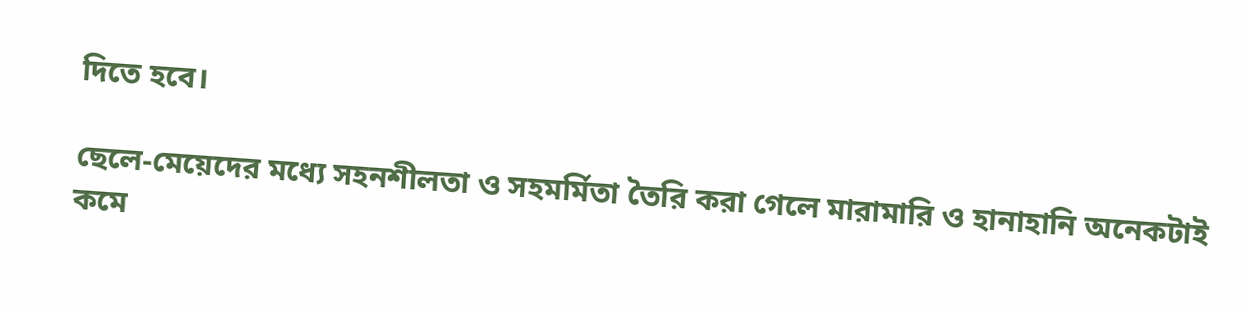দিতে হবে।

ছেলে-মেয়েদের মধ্যে সহনশীলতা ও সহমর্মিতা তৈরি করা গেলে মারামারি ও হানাহানি অনেকটাই কমে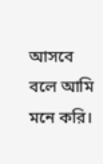আসবে বলে আমি মনে করি।